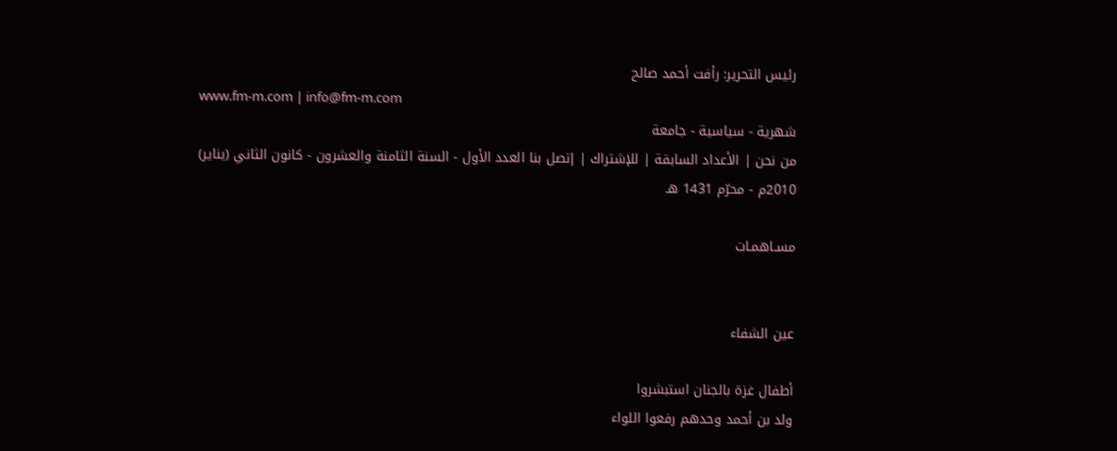رئيس التحرير: رأفت أحمد صالح
www.fm-m.com | info@fm-m.com
شهرية - سياسية - جامعة
من نحن | الأعداد السابقة | للإشتراك | إتصل بنا العدد الأول - السنة الثامنة والعشرون - كانون الثاني (يناير) 2010م - محرّم 1431 هـ

مسـاهمـات


عين الشفاء

أطفال غزة بالجنان استبشروا
ولد بن أحمد وحدهم رفعوا اللواء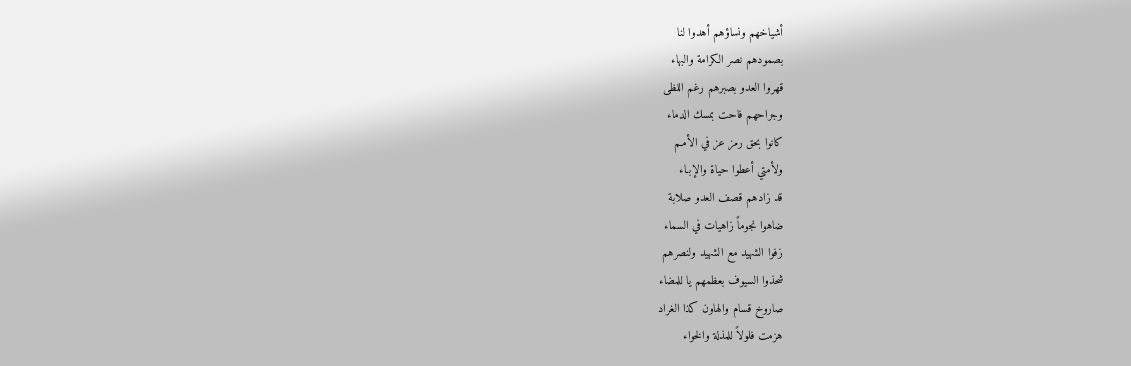أشياخهم ونساؤهم أهدوا لنا
بصمودهم نصر الكرامة والبهاء
قهروا العدو بصبرهم رغم اللظى
وجراحهم فاحت بمسك الدماء
كانوا بحق رمز عز في الأمـم
ولأمتي أعطوا حياة والإبـاء
قد زادهم قصف العدو صلابة
ضاهوا نجوماً زاهيات في السماء
زفوا الشهيد مع الشهيد ولنصرهم
شحذوا السيوف بعظمهم يا للمضاء
صاروخ قسام والهاون كذا الغراد
هزمت فلولاً للمذلة والخواء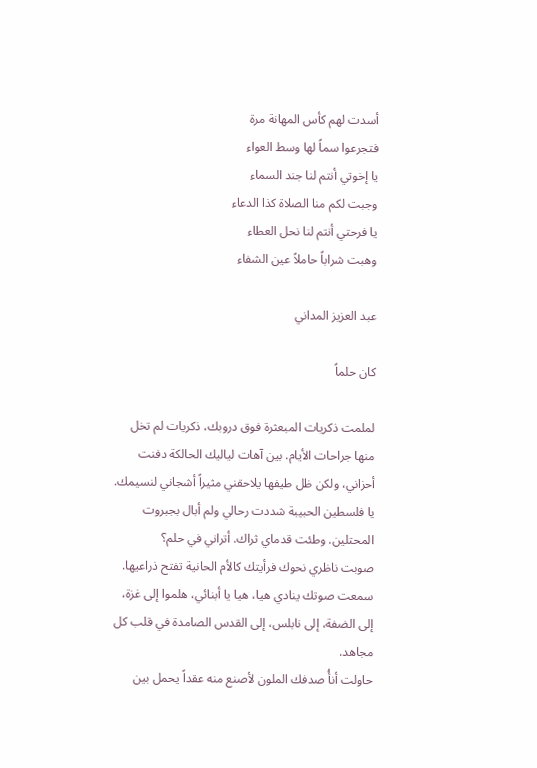أسدت لهم كأس المهانة مرة
فتجرعوا سماً لها وسط العواء
يا إخوتي أنتم لنا جند السماء
وجبت لكم منا الصلاة كذا الدعاء
يا فرحتي أنتم لنا نحل العطاء
وهبت شراباً حاملاً عين الشفاء

عبد العزيز المداني

كان حلماً

لملمت ذكريات المبعثرة فوق دروبك، ذكريات لم تخل منها جراحات الأيام. بين آهات لياليك الحالكة دفنت أحزاني، ولكن ظل طيفها يلاحقني مثيراً أشجاني لنسيمك. يا فلسطين الحبيبة شددت رحالي ولم أبال بجبروت المحتلين. وطئت قدماي ثراك. أتراني في حلم؟
صوبت ناظري نحوك فرأيتك كالأم الحانية تفتح ذراعيها. سمعت صوتك ينادي هيا، هيا يا أبنائي، هلموا إلى غزة، إلى الضفة، إلى نابلس، إلى القدس الصامدة في قلب كل مجاهد.
حاولت أنأُ صدفك الملون لأصنع منه عقداً يحمل بين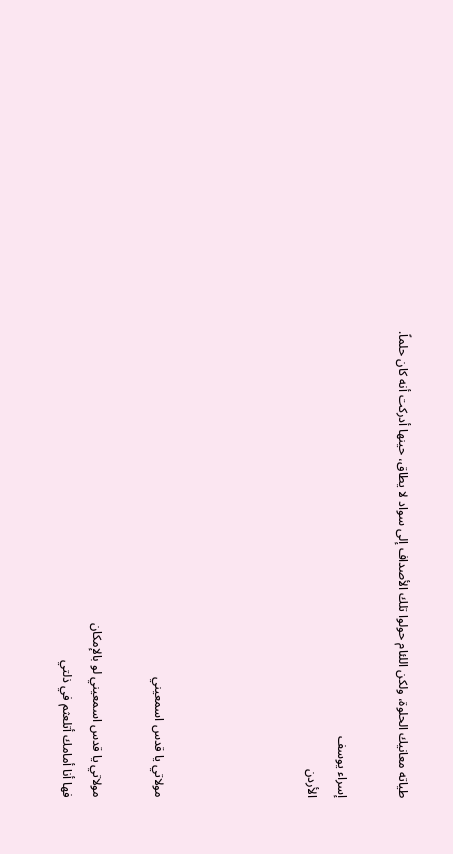طياته معانيك الحلوة، ولكن اللئام حولوا تلك الأصداف إلى سواد لا يطاق، حينها أدركت أنه كان حلماً.

إسراء يوسف
الأردن




مولاتي يا قدس اسمعيني

مولاتي يا قدس اسمعيني لو بالإمكان
فها أنا أمامك أتلعثم في ذلتي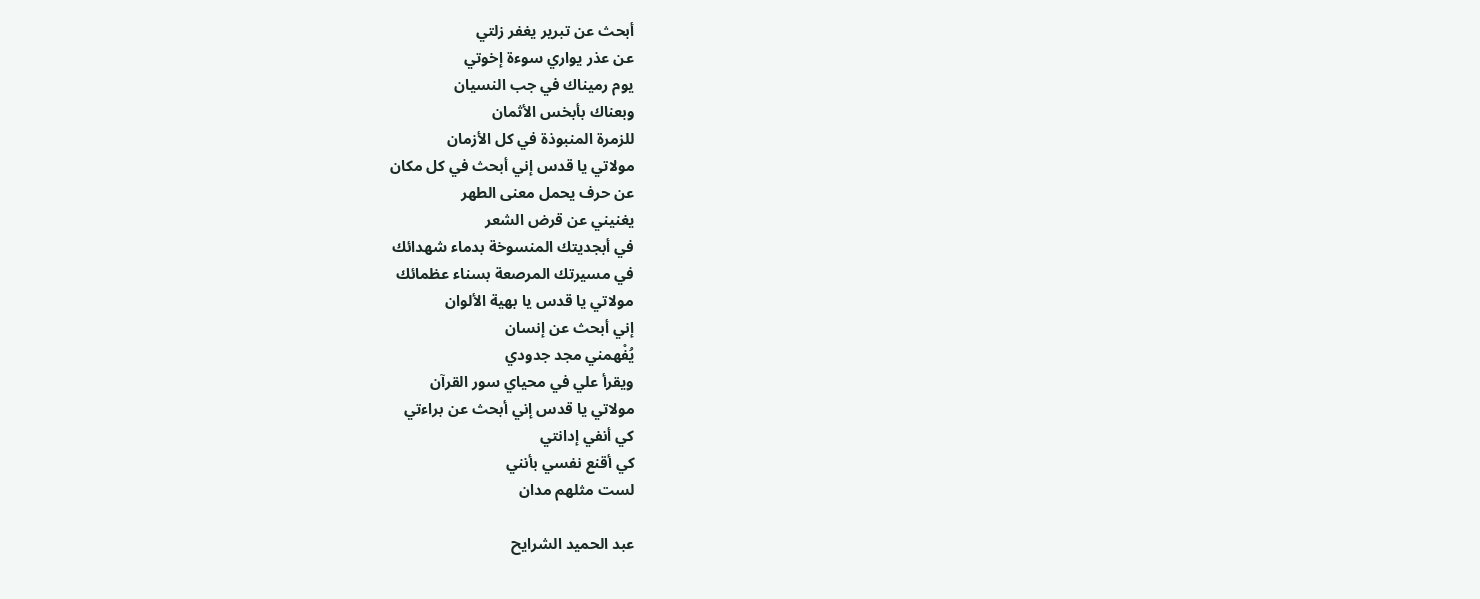أبحث عن تبرير يغفر زلتي
عن عذر يواري سوءة إخوتي
يوم رميناك في جب النسيان
وبعناك بأبخس الأثمان
للزمرة المنبوذة في كل الأزمان
مولاتي يا قدس إني أبحث في كل مكان
عن حرف يحمل معنى الطهر
يغنيني عن قرض الشعر
في أبجديتك المنسوخة بدماء شهدائك
في مسيرتك المرصعة بسناء عظمائك
مولاتي يا قدس يا بهية الألوان
إني أبحث عن إنسان
يُفْهمني مجد جدودي
ويقرأ علي في محياي سور القرآن
مولاتي يا قدس إني أبحث عن براءتي
كي أنفي إدانتي
كي أقنع نفسي بأنني
لست مثلهم مدان

عبد الحميد الشرايح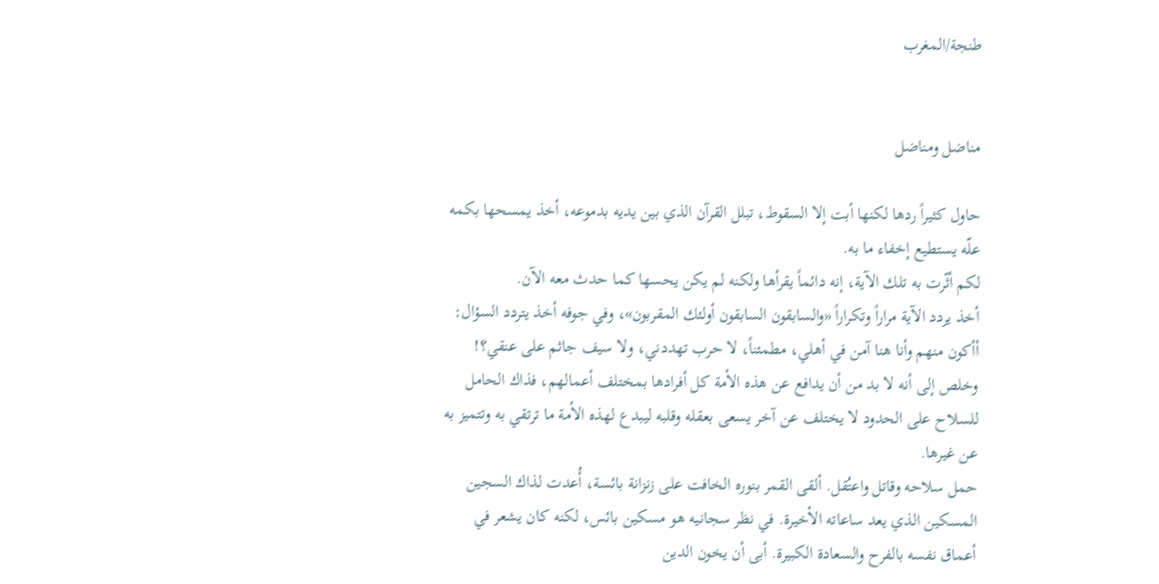طنجة/المغرب


مناضل ومناضل

حاول كثيراً ردها لكنها أبت إلا السقوط، تبلل القرآن الذي بين يديه بدموعه، أخذ يمسحها بكمه علّه يستطيع إخفاء ما به.
لكم أثّرت به تلك الآية، إنه دائماً يقرأها ولكنه لم يكن يحسها كما حدث معه الآن.
أخذ يردد الآية مراراً وتكراراً «والسابقون السابقون أولئك المقربون»، وفي جوفه أخذ يتردد السؤال: أأكون منهم وأنا هنا آمن في أهلي، مطمئناً، لا حرب تهددني، ولا سيف جاثم على عنقي؟!
وخلص إلى أنه لا بد من أن يدافع عن هذه الأمة كل أفرادها بمختلف أعمالهم، فذاك الحامل للسلاح على الحدود لا يختلف عن آخر يسعى بعقله وقلبه ليبدع لهذه الأمة ما ترتقي به وتتميز به عن غيرها.
حمل سلاحه وقاتل واعتُقل. ألقى القمر بنوره الخافت على زنزانة بائسة، أُعدت لذاك السجين المسكين الذي يعد ساعاته الأخيرة. في نظر سجانيه هو مسكين بائس، لكنه كان يشعر في أعماق نفسه بالفرح والسعادة الكبيرة. أبى أن يخون الدين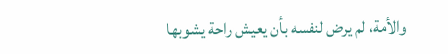والأمة، لم يرض لنفسه بأن يعيش راحة يشوبها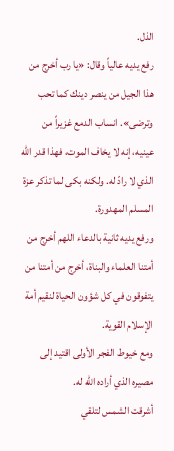الذل.
رفع يديه عالياً وقال: «يا رب أخرج من هذا الجيل من ينصر دينك كما تحب وترضى». انساب الدمع غزيراً من عينيه، إنه لا يخاف الموت، فهذا قدر الله الذي لا رادّ له. ولكنه بكى لما تذكر عزة المسلم المهدورة.
ورفع يديه ثانية بالدعاء اللهم أخرج من أمتنا العلماء والبناة، أخرج من أمتنا من يتفوقون في كل شؤون الحياة لنقيم أمة الإسلام القوية.
ومع خيوط الفجر الأولى اقتيد إلى مصيره الذي أراده الله له.
أشرقت الشمس لتلقي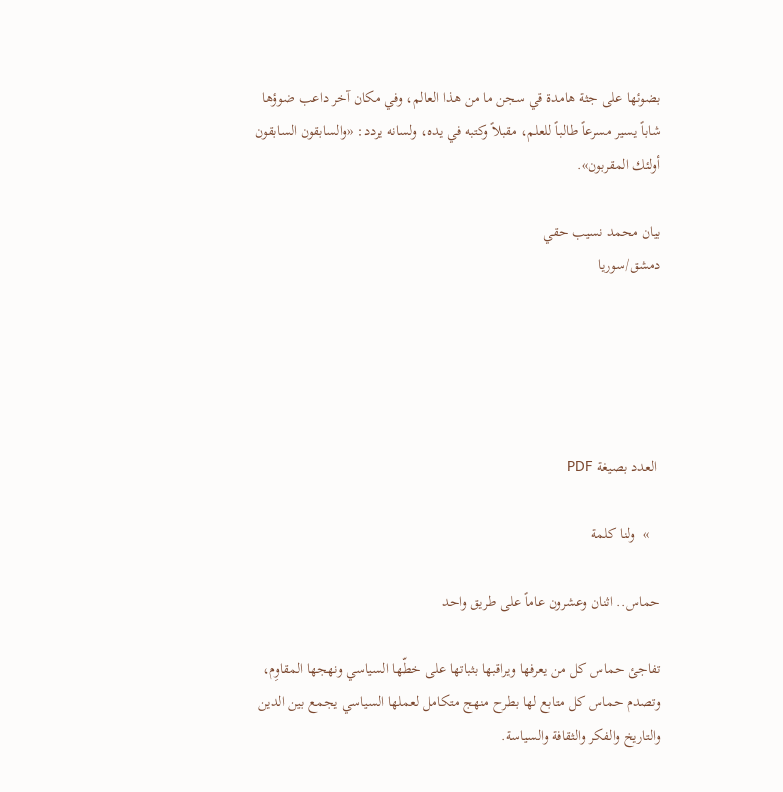بضوئها على جثة هامدة قي سجن ما من هذا العالم، وفي مكان آخر داعب ضوؤها شاباً يسير مسرعاً طالباً للعلم، مقبلاً وكتبه في يده، ولسانه يردد: «والسابقون السابقون أولئك المقربون».

بيان محمد نسيب حقي
دمشق/سوريا





 العدد بصيغة PDF

   »  ولنا كلمة

حماس.. اثنان وعشرون عاماً على طريق واحد

تفاجئ حماس كل من يعرفها ويراقبها بثباتها على خطّها السياسي ونهجها المقاوِم، وتصدم حماس كل متابع لها بطرح منهج متكامل لعملها السياسي يجمع بين الدين والتاريخ والفكر والثقافة والسياسة.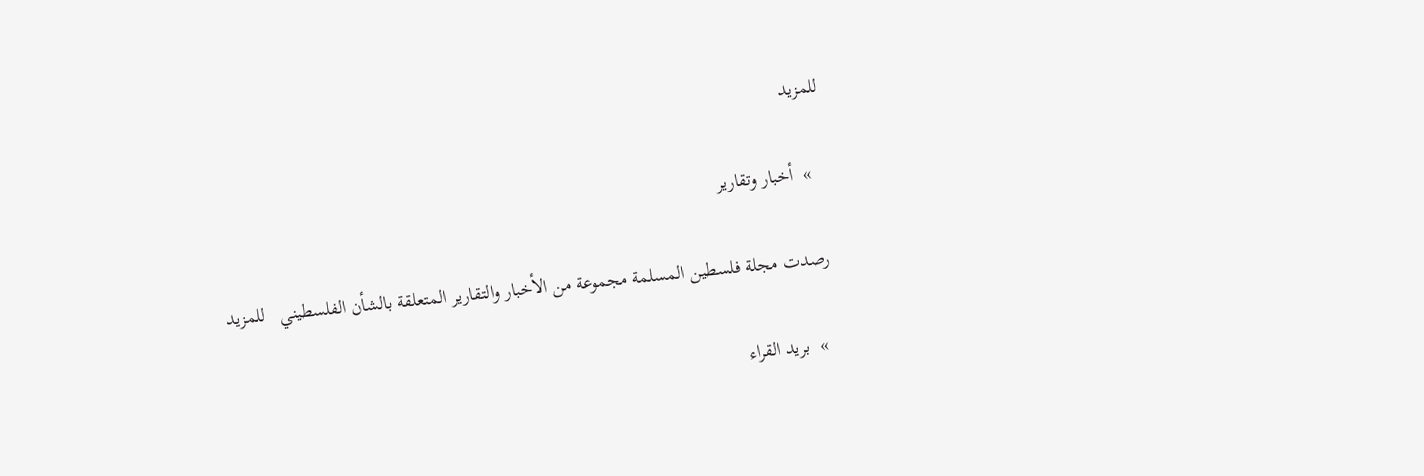للمزيد

   »  أخبار وتقارير

 رصدت مجلة فلسطين المسلمة مجموعة من الأخبار والتقارير المتعلقة بالشأن الفلسطيني   للمزيد

   »  بريد القراء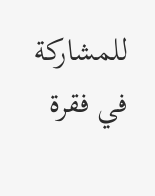للمشاركة في فقرة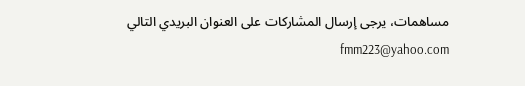مساهمات، يرجى إرسال المشاركات على العنوان البريدي التالي   fmm223@yahoo.com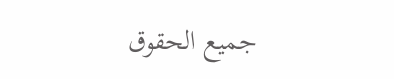جميع الحقوق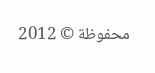محفوظة © 2012